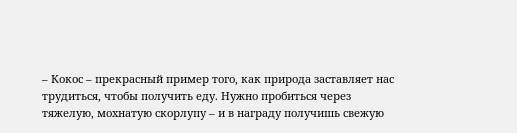– Кокос – прекрасный пример того, как природа заставляет нас трудиться, чтобы получить еду. Нужно пробиться через тяжелую, мохнатую скорлупу – и в награду получишь свежую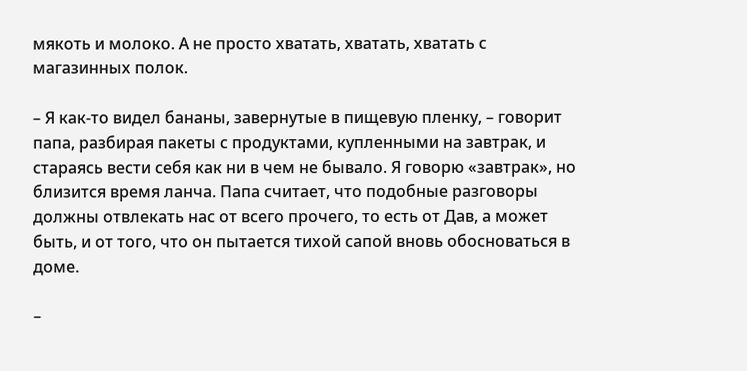мякоть и молоко. А не просто хватать, хватать, хватать с магазинных полок.

– Я как-то видел бананы, завернутые в пищевую пленку, – говорит папа, разбирая пакеты с продуктами, купленными на завтрак, и стараясь вести себя как ни в чем не бывало. Я говорю «завтрак», но близится время ланча. Папа считает, что подобные разговоры должны отвлекать нас от всего прочего, то есть от Дав, а может быть, и от того, что он пытается тихой сапой вновь обосноваться в доме.

–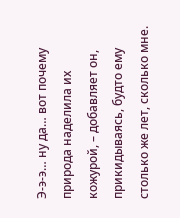Э-э-э… ну да… вот почему природа наделила их кожурой, – добавляет он, прикидываясь, будто ему столько же лет, сколько мне.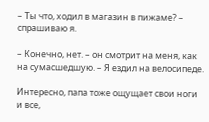– Ты что, ходил в магазин в пижаме? – спрашиваю я.

– Конечно, нет. – он смотрит на меня, как на сумасшедшую. – Я ездил на велосипеде.

Интересно, папа тоже ощущает свои ноги и все,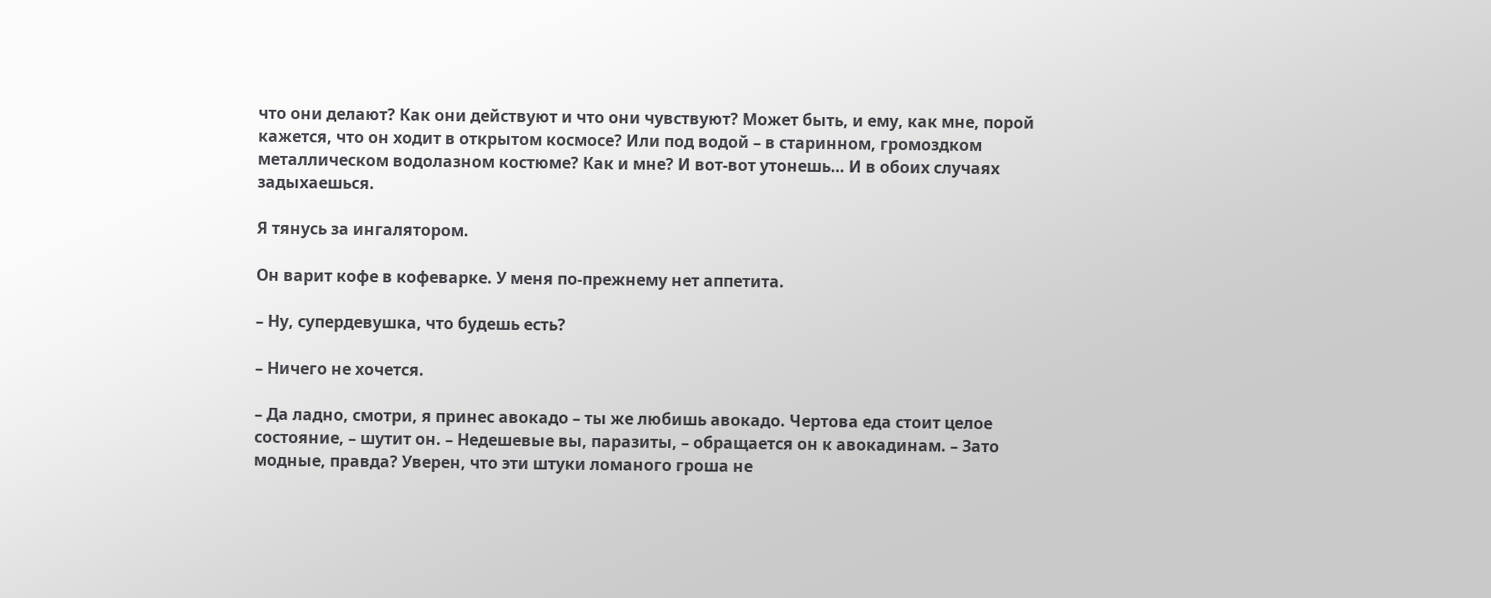что они делают? Как они действуют и что они чувствуют? Может быть, и ему, как мне, порой кажется, что он ходит в открытом космосе? Или под водой – в старинном, громоздком металлическом водолазном костюме? Как и мне? И вот-вот утонешь… И в обоих случаях задыхаешься.

Я тянусь за ингалятором.

Он варит кофе в кофеварке. У меня по-прежнему нет аппетита.

– Ну, супердевушка, что будешь есть?

– Ничего не хочется.

– Да ладно, смотри, я принес авокадо – ты же любишь авокадо. Чертова еда стоит целое состояние, – шутит он. – Недешевые вы, паразиты, – обращается он к авокадинам. – Зато модные, правда? Уверен, что эти штуки ломаного гроша не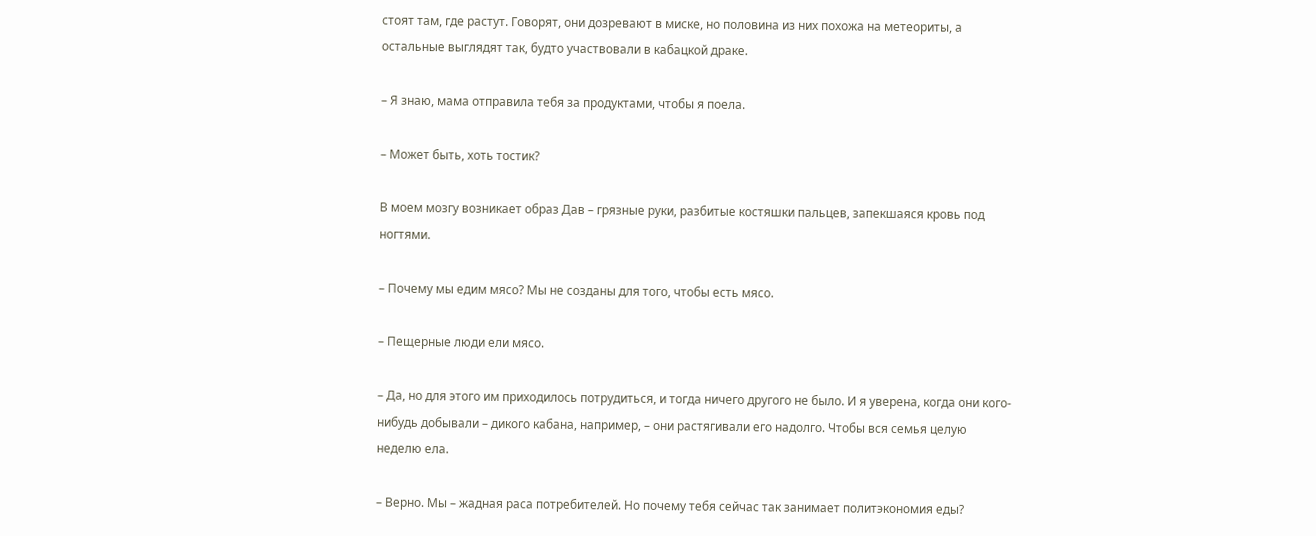стоят там, где растут. Говорят, они дозревают в миске, но половина из них похожа на метеориты, а остальные выглядят так, будто участвовали в кабацкой драке.

– Я знаю, мама отправила тебя за продуктами, чтобы я поела.

– Может быть, хоть тостик?

В моем мозгу возникает образ Дав – грязные руки, разбитые костяшки пальцев, запекшаяся кровь под ногтями.

– Почему мы едим мясо? Мы не созданы для того, чтобы есть мясо.

– Пещерные люди ели мясо.

– Да, но для этого им приходилось потрудиться, и тогда ничего другого не было. И я уверена, когда они кого-нибудь добывали – дикого кабана, например, – они растягивали его надолго. Чтобы вся семья целую неделю ела.

– Верно. Мы – жадная раса потребителей. Но почему тебя сейчас так занимает политэкономия еды?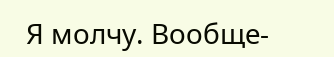Я молчу. Вообще-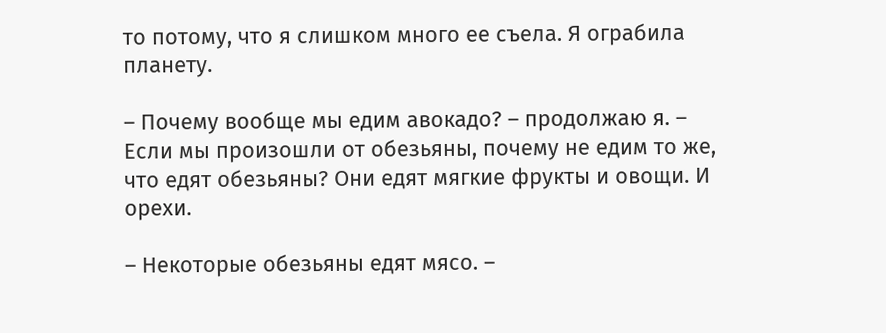то потому, что я слишком много ее съела. Я ограбила планету.

– Почему вообще мы едим авокадо? – продолжаю я. – Если мы произошли от обезьяны, почему не едим то же, что едят обезьяны? Они едят мягкие фрукты и овощи. И орехи.

– Некоторые обезьяны едят мясо. –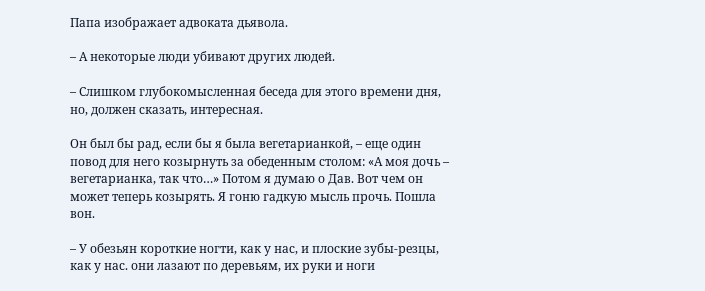Папа изображает адвоката дьявола.

– А некоторые люди убивают других людей.

– Слишком глубокомысленная беседа для этого времени дня, но, должен сказать, интересная.

Он был бы рад, если бы я была вегетарианкой, – еще один повод для него козырнуть за обеденным столом: «А моя дочь – вегетарианка, так что…» Потом я думаю о Дав. Вот чем он может теперь козырять. Я гоню гадкую мысль прочь. Пошла вон.

– У обезьян короткие ногти, как у нас, и плоские зубы-резцы, как у нас. они лазают по деревьям, их руки и ноги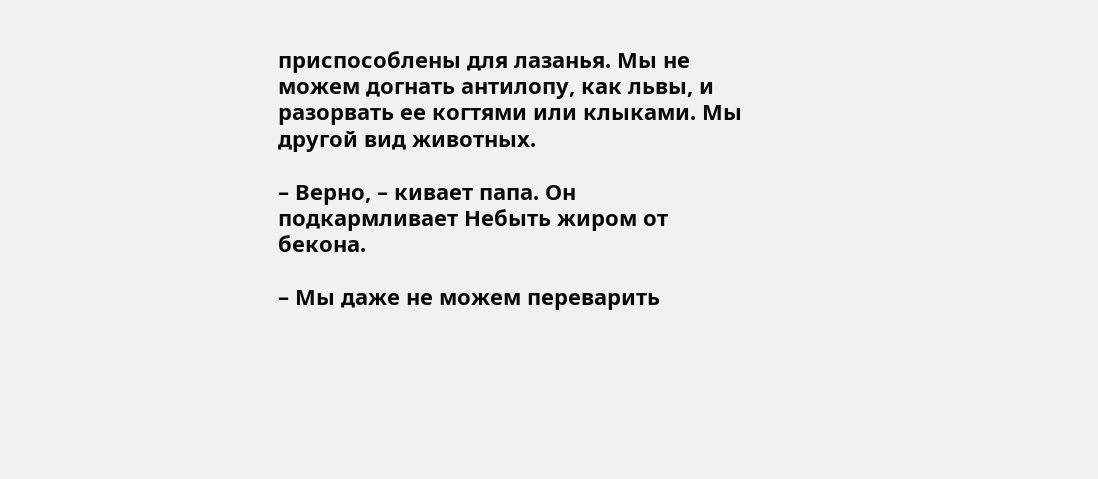приспособлены для лазанья. Мы не можем догнать антилопу, как львы, и разорвать ее когтями или клыками. Мы другой вид животных.

– Верно, – кивает папа. Он подкармливает Небыть жиром от бекона.

– Мы даже не можем переварить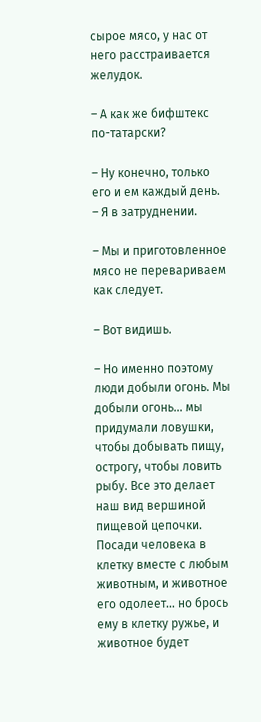сырое мясо, у нас от него расстраивается желудок.

– А как же бифштекс по-татарски?

– Ну конечно, только его и ем каждый день. – Я в затруднении.

– Мы и приготовленное мясо не перевариваем как следует.

– Вот видишь.

– Но именно поэтому люди добыли огонь. Мы добыли огонь… мы придумали ловушки, чтобы добывать пищу, острогу, чтобы ловить рыбу. Все это делает наш вид вершиной пищевой цепочки. Посади человека в клетку вместе с любым животным, и животное его одолеет… но брось ему в клетку ружье, и животное будет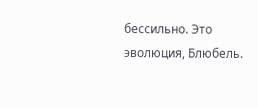бессильно. Это эволюция, Блюбель.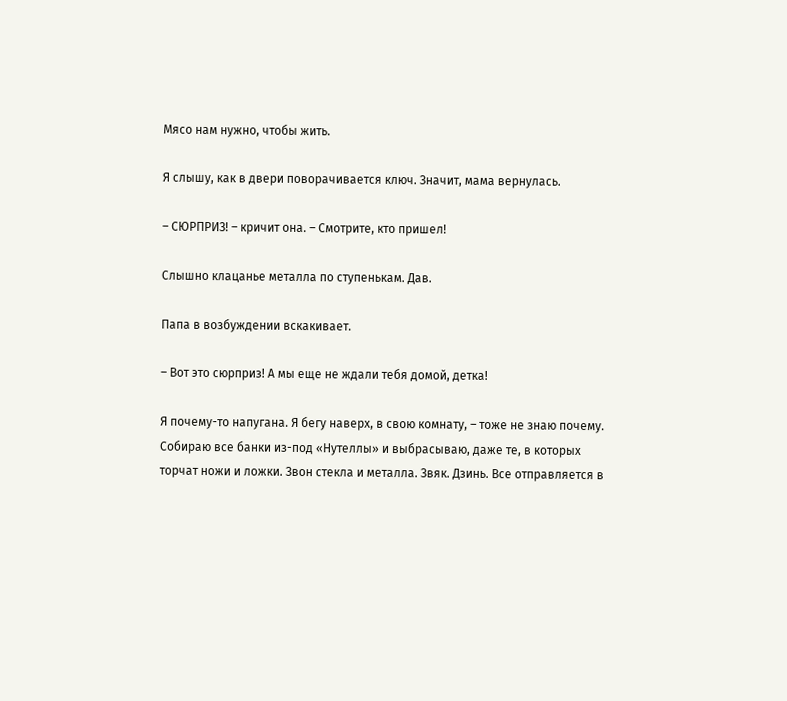Мясо нам нужно, чтобы жить.

Я слышу, как в двери поворачивается ключ. Значит, мама вернулась.

– СЮРПРИЗ! – кричит она. – Смотрите, кто пришел!

Слышно клацанье металла по ступенькам. Дав.

Папа в возбуждении вскакивает.

– Вот это сюрприз! А мы еще не ждали тебя домой, детка!

Я почему-то напугана. Я бегу наверх, в свою комнату, – тоже не знаю почему. Собираю все банки из-под «Нутеллы» и выбрасываю, даже те, в которых торчат ножи и ложки. Звон стекла и металла. Звяк. Дзинь. Все отправляется в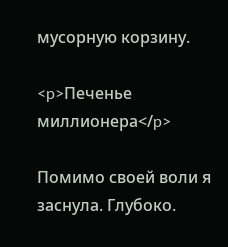мусорную корзину.

<p>Печенье миллионера</p>

Помимо своей воли я заснула. Глубоко.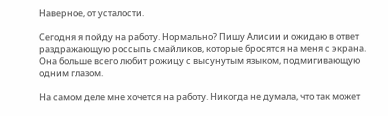Наверное, от усталости.

Сегодня я пойду на работу. Нормально? Пишу Алисии и ожидаю в ответ раздражающую россыпь смайликов, которые бросятся на меня с экрана. Она больше всего любит рожицу с высунутым языком, подмигивающую одним глазом.

На самом деле мне хочется на работу. Никогда не думала, что так может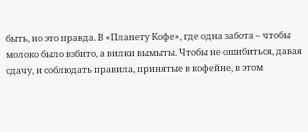быть, но это правда. В «Планету Кофе», где одна забота – чтобы молоко было взбито, а вилки вымыты. Чтобы не ошибиться, давая сдачу, и соблюдать правила, принятые в кофейне, в этом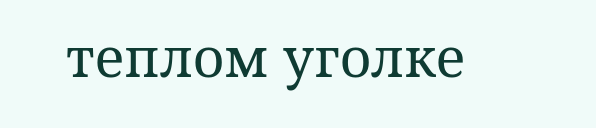теплом уголке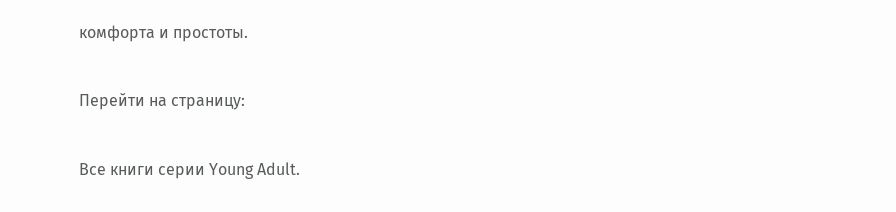комфорта и простоты.

Перейти на страницу:

Все книги серии Young Adult.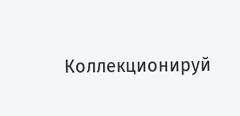Коллекционируй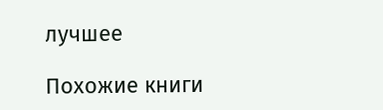лучшее

Похожие книги